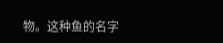物。这种鱼的名字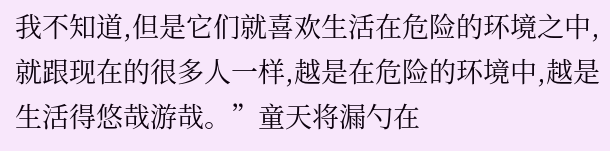我不知道,但是它们就喜欢生活在危险的环境之中,就跟现在的很多人一样,越是在危险的环境中,越是生活得悠哉游哉。”童天将漏勺在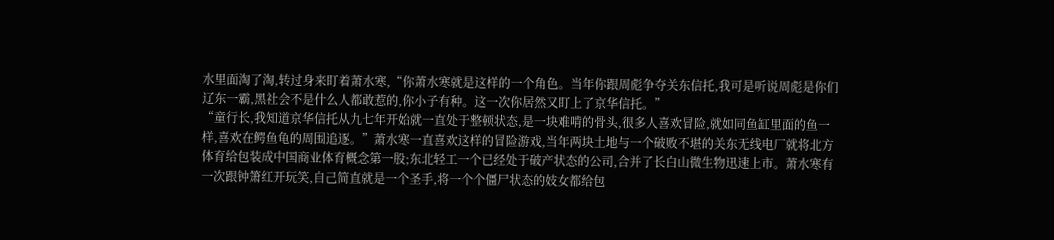水里面淘了淘,转过身来盯着萧水寒,“你萧水寒就是这样的一个角色。当年你跟周彪争夺关东信托,我可是听说周彪是你们辽东一霸,黑社会不是什么人都敢惹的,你小子有种。这一次你居然又盯上了京华信托。”
“童行长,我知道京华信托从九七年开始就一直处于整顿状态,是一块难啃的骨头,很多人喜欢冒险,就如同鱼缸里面的鱼一样,喜欢在鳄鱼龟的周围追逐。”萧水寒一直喜欢这样的冒险游戏,当年两块土地与一个破败不堪的关东无线电厂就将北方体育给包装成中国商业体育概念第一股;东北轻工一个已经处于破产状态的公司,合并了长白山微生物迅速上市。萧水寒有一次跟钟箫红开玩笑,自己简直就是一个圣手,将一个个僵尸状态的妓女都给包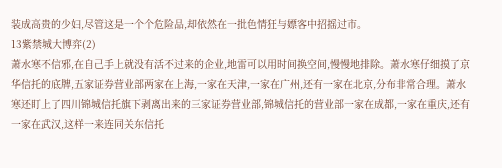装成高贵的少妇,尽管这是一个个危险品,却依然在一批色情狂与嫖客中招摇过市。
13紫禁城大博弈(2)
萧水寒不信邪,在自己手上就没有活不过来的企业,地雷可以用时间换空间,慢慢地排除。萧水寒仔细摸了京华信托的底牌,五家证券营业部两家在上海,一家在天津,一家在广州,还有一家在北京,分布非常合理。萧水寒还盯上了四川锦城信托旗下剥离出来的三家证券营业部,锦城信托的营业部一家在成都,一家在重庆,还有一家在武汉,这样一来连同关东信托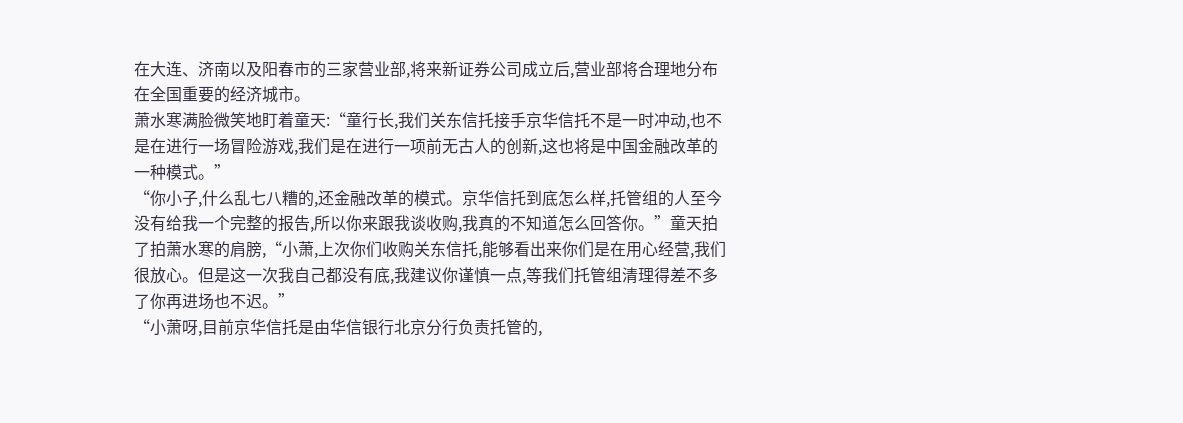在大连、济南以及阳春市的三家营业部,将来新证券公司成立后,营业部将合理地分布在全国重要的经济城市。
萧水寒满脸微笑地盯着童天:“童行长,我们关东信托接手京华信托不是一时冲动,也不是在进行一场冒险游戏,我们是在进行一项前无古人的创新,这也将是中国金融改革的一种模式。”
“你小子,什么乱七八糟的,还金融改革的模式。京华信托到底怎么样,托管组的人至今没有给我一个完整的报告,所以你来跟我谈收购,我真的不知道怎么回答你。”童天拍了拍萧水寒的肩膀,“小萧,上次你们收购关东信托,能够看出来你们是在用心经营,我们很放心。但是这一次我自己都没有底,我建议你谨慎一点,等我们托管组清理得差不多了你再进场也不迟。”
“小萧呀,目前京华信托是由华信银行北京分行负责托管的,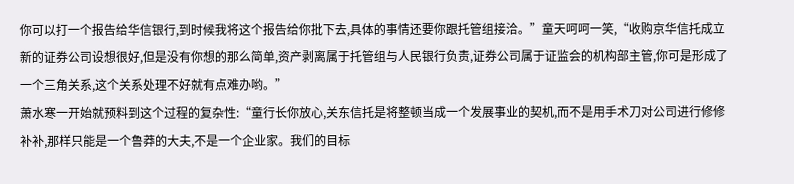你可以打一个报告给华信银行,到时候我将这个报告给你批下去,具体的事情还要你跟托管组接洽。”童天呵呵一笑,“收购京华信托成立新的证券公司设想很好,但是没有你想的那么简单,资产剥离属于托管组与人民银行负责,证券公司属于证监会的机构部主管,你可是形成了一个三角关系,这个关系处理不好就有点难办哟。”
萧水寒一开始就预料到这个过程的复杂性:“童行长你放心,关东信托是将整顿当成一个发展事业的契机,而不是用手术刀对公司进行修修补补,那样只能是一个鲁莽的大夫,不是一个企业家。我们的目标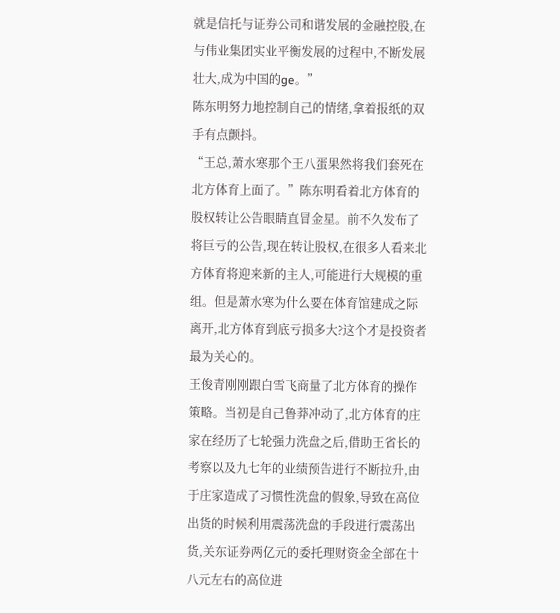就是信托与证券公司和谐发展的金融控股,在与伟业集团实业平衡发展的过程中,不断发展壮大,成为中国的ge。”
陈东明努力地控制自己的情绪,拿着报纸的双手有点颤抖。
“王总,萧水寒那个王八蛋果然将我们套死在北方体育上面了。”陈东明看着北方体育的股权转让公告眼睛直冒金星。前不久发布了将巨亏的公告,现在转让股权,在很多人看来北方体育将迎来新的主人,可能进行大规模的重组。但是萧水寒为什么要在体育馆建成之际离开,北方体育到底亏损多大?这个才是投资者最为关心的。
王俊青刚刚跟白雪飞商量了北方体育的操作策略。当初是自己鲁莽冲动了,北方体育的庄家在经历了七轮强力洗盘之后,借助王省长的考察以及九七年的业绩预告进行不断拉升,由于庄家造成了习惯性洗盘的假象,导致在高位出货的时候利用震荡洗盘的手段进行震荡出货,关东证券两亿元的委托理财资金全部在十八元左右的高位进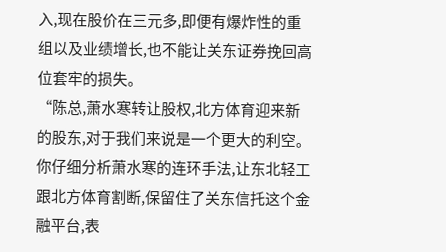入,现在股价在三元多,即便有爆炸性的重组以及业绩增长,也不能让关东证券挽回高位套牢的损失。
“陈总,萧水寒转让股权,北方体育迎来新的股东,对于我们来说是一个更大的利空。你仔细分析萧水寒的连环手法,让东北轻工跟北方体育割断,保留住了关东信托这个金融平台,表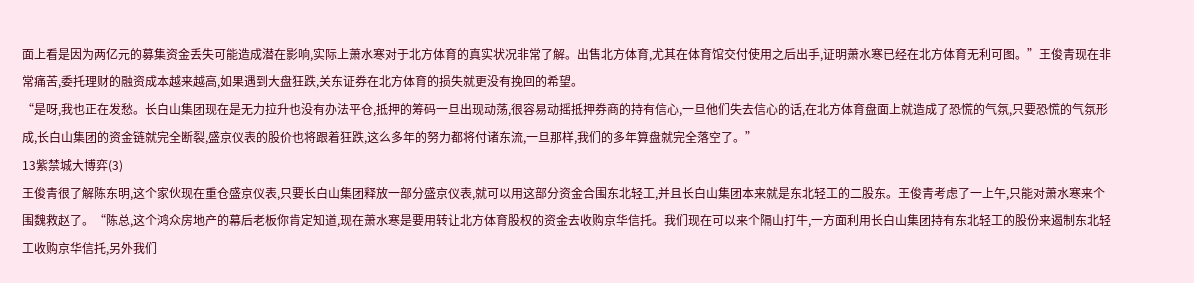面上看是因为两亿元的募集资金丢失可能造成潜在影响,实际上萧水寒对于北方体育的真实状况非常了解。出售北方体育,尤其在体育馆交付使用之后出手,证明萧水寒已经在北方体育无利可图。”王俊青现在非常痛苦,委托理财的融资成本越来越高,如果遇到大盘狂跌,关东证券在北方体育的损失就更没有挽回的希望。
“是呀,我也正在发愁。长白山集团现在是无力拉升也没有办法平仓,抵押的筹码一旦出现动荡,很容易动摇抵押券商的持有信心,一旦他们失去信心的话,在北方体育盘面上就造成了恐慌的气氛,只要恐慌的气氛形成,长白山集团的资金链就完全断裂,盛京仪表的股价也将跟着狂跌,这么多年的努力都将付诸东流,一旦那样,我们的多年算盘就完全落空了。”
13紫禁城大博弈(3)
王俊青很了解陈东明,这个家伙现在重仓盛京仪表,只要长白山集团释放一部分盛京仪表,就可以用这部分资金合围东北轻工,并且长白山集团本来就是东北轻工的二股东。王俊青考虑了一上午,只能对萧水寒来个围魏救赵了。“陈总,这个鸿众房地产的幕后老板你肯定知道,现在萧水寒是要用转让北方体育股权的资金去收购京华信托。我们现在可以来个隔山打牛,一方面利用长白山集团持有东北轻工的股份来遏制东北轻工收购京华信托,另外我们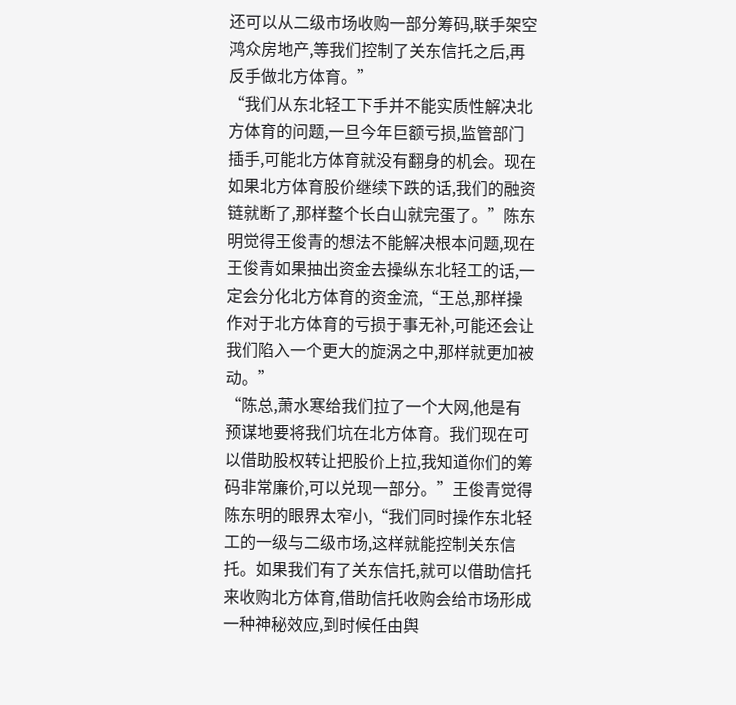还可以从二级市场收购一部分筹码,联手架空鸿众房地产,等我们控制了关东信托之后,再反手做北方体育。”
“我们从东北轻工下手并不能实质性解决北方体育的问题,一旦今年巨额亏损,监管部门插手,可能北方体育就没有翻身的机会。现在如果北方体育股价继续下跌的话,我们的融资链就断了,那样整个长白山就完蛋了。”陈东明觉得王俊青的想法不能解决根本问题,现在王俊青如果抽出资金去操纵东北轻工的话,一定会分化北方体育的资金流,“王总,那样操作对于北方体育的亏损于事无补,可能还会让我们陷入一个更大的旋涡之中,那样就更加被动。”
“陈总,萧水寒给我们拉了一个大网,他是有预谋地要将我们坑在北方体育。我们现在可以借助股权转让把股价上拉,我知道你们的筹码非常廉价,可以兑现一部分。”王俊青觉得陈东明的眼界太窄小,“我们同时操作东北轻工的一级与二级市场,这样就能控制关东信托。如果我们有了关东信托,就可以借助信托来收购北方体育,借助信托收购会给市场形成一种神秘效应,到时候任由舆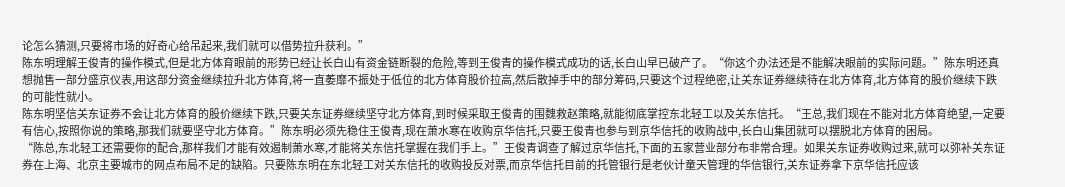论怎么猜测,只要将市场的好奇心给吊起来,我们就可以借势拉升获利。”
陈东明理解王俊青的操作模式,但是北方体育眼前的形势已经让长白山有资金链断裂的危险,等到王俊青的操作模式成功的话,长白山早已破产了。“你这个办法还是不能解决眼前的实际问题。”陈东明还真想抛售一部分盛京仪表,用这部分资金继续拉升北方体育,将一直萎靡不振处于低位的北方体育股价拉高,然后散掉手中的部分筹码,只要这个过程绝密,让关东证券继续待在北方体育,北方体育的股价继续下跌的可能性就小。
陈东明坚信关东证券不会让北方体育的股价继续下跌,只要关东证券继续坚守北方体育,到时候采取王俊青的围魏救赵策略,就能彻底掌控东北轻工以及关东信托。“王总,我们现在不能对北方体育绝望,一定要有信心,按照你说的策略,那我们就要坚守北方体育。”陈东明必须先稳住王俊青,现在萧水寒在收购京华信托,只要王俊青也参与到京华信托的收购战中,长白山集团就可以摆脱北方体育的困局。
“陈总,东北轻工还需要你的配合,那样我们才能有效遏制萧水寒,才能将关东信托掌握在我们手上。”王俊青调查了解过京华信托,下面的五家营业部分布非常合理。如果关东证券收购过来,就可以弥补关东证券在上海、北京主要城市的网点布局不足的缺陷。只要陈东明在东北轻工对关东信托的收购投反对票,而京华信托目前的托管银行是老伙计童天管理的华信银行,关东证券拿下京华信托应该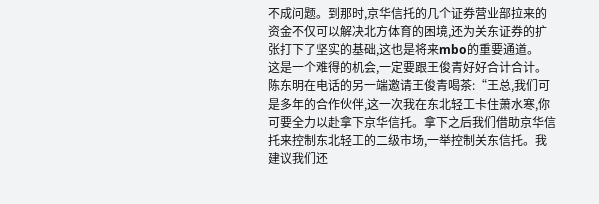不成问题。到那时,京华信托的几个证券营业部拉来的资金不仅可以解决北方体育的困境,还为关东证券的扩张打下了坚实的基础,这也是将来mbo的重要通道。
这是一个难得的机会,一定要跟王俊青好好合计合计。陈东明在电话的另一端邀请王俊青喝茶:“王总,我们可是多年的合作伙伴,这一次我在东北轻工卡住萧水寒,你可要全力以赴拿下京华信托。拿下之后我们借助京华信托来控制东北轻工的二级市场,一举控制关东信托。我建议我们还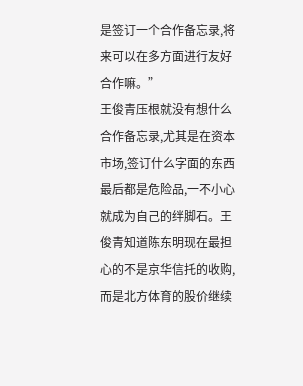是签订一个合作备忘录,将来可以在多方面进行友好合作嘛。”
王俊青压根就没有想什么合作备忘录,尤其是在资本市场,签订什么字面的东西最后都是危险品,一不小心就成为自己的绊脚石。王俊青知道陈东明现在最担心的不是京华信托的收购,而是北方体育的股价继续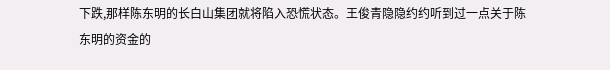下跌,那样陈东明的长白山集团就将陷入恐慌状态。王俊青隐隐约约听到过一点关于陈东明的资金的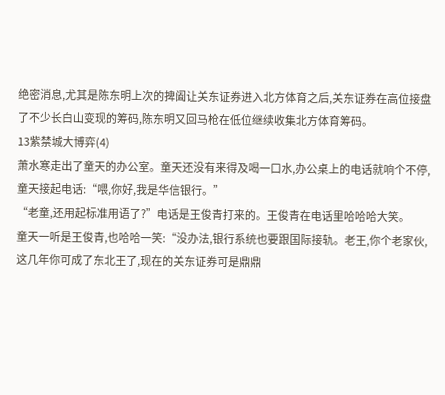绝密消息,尤其是陈东明上次的捭阖让关东证券进入北方体育之后,关东证券在高位接盘了不少长白山变现的筹码,陈东明又回马枪在低位继续收集北方体育筹码。
13紫禁城大博弈(4)
萧水寒走出了童天的办公室。童天还没有来得及喝一口水,办公桌上的电话就响个不停,童天接起电话:“喂,你好,我是华信银行。”
“老童,还用起标准用语了?”电话是王俊青打来的。王俊青在电话里哈哈哈大笑。
童天一听是王俊青,也哈哈一笑:“没办法,银行系统也要跟国际接轨。老王,你个老家伙,这几年你可成了东北王了,现在的关东证券可是鼎鼎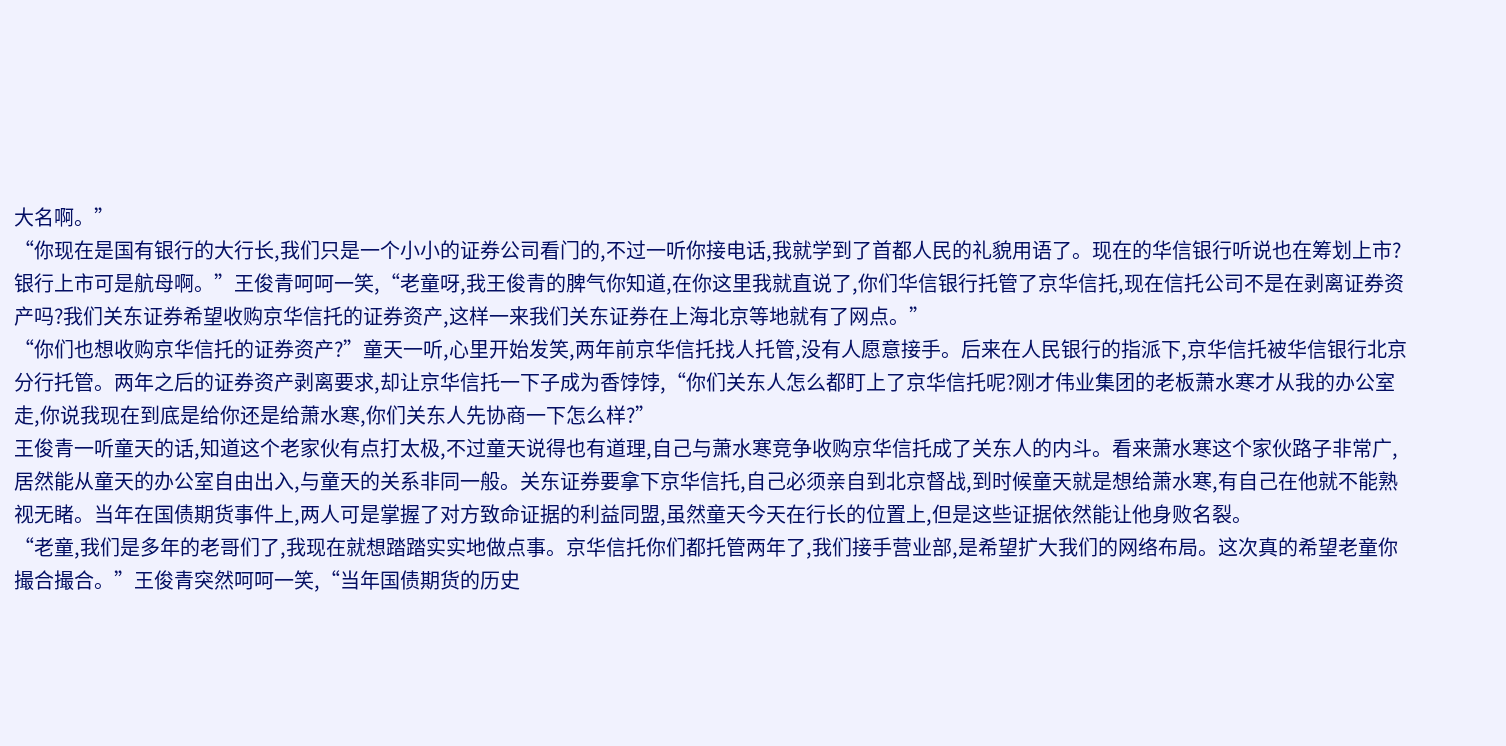大名啊。”
“你现在是国有银行的大行长,我们只是一个小小的证券公司看门的,不过一听你接电话,我就学到了首都人民的礼貌用语了。现在的华信银行听说也在筹划上市?银行上市可是航母啊。”王俊青呵呵一笑,“老童呀,我王俊青的脾气你知道,在你这里我就直说了,你们华信银行托管了京华信托,现在信托公司不是在剥离证券资产吗?我们关东证券希望收购京华信托的证券资产,这样一来我们关东证券在上海北京等地就有了网点。”
“你们也想收购京华信托的证券资产?”童天一听,心里开始发笑,两年前京华信托找人托管,没有人愿意接手。后来在人民银行的指派下,京华信托被华信银行北京分行托管。两年之后的证券资产剥离要求,却让京华信托一下子成为香饽饽,“你们关东人怎么都盯上了京华信托呢?刚才伟业集团的老板萧水寒才从我的办公室走,你说我现在到底是给你还是给萧水寒,你们关东人先协商一下怎么样?”
王俊青一听童天的话,知道这个老家伙有点打太极,不过童天说得也有道理,自己与萧水寒竞争收购京华信托成了关东人的内斗。看来萧水寒这个家伙路子非常广,居然能从童天的办公室自由出入,与童天的关系非同一般。关东证券要拿下京华信托,自己必须亲自到北京督战,到时候童天就是想给萧水寒,有自己在他就不能熟视无睹。当年在国债期货事件上,两人可是掌握了对方致命证据的利益同盟,虽然童天今天在行长的位置上,但是这些证据依然能让他身败名裂。
“老童,我们是多年的老哥们了,我现在就想踏踏实实地做点事。京华信托你们都托管两年了,我们接手营业部,是希望扩大我们的网络布局。这次真的希望老童你撮合撮合。”王俊青突然呵呵一笑,“当年国债期货的历史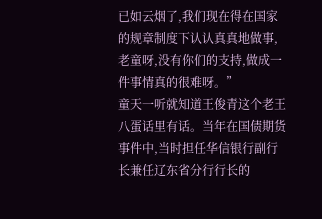已如云烟了,我们现在得在国家的规章制度下认认真真地做事,老童呀,没有你们的支持,做成一件事情真的很难呀。”
童天一听就知道王俊青这个老王八蛋话里有话。当年在国债期货事件中,当时担任华信银行副行长兼任辽东省分行行长的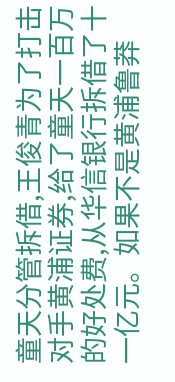童天分管拆借,王俊青为了打击对手黄浦证券,给了童天一百万的好处费,从华信银行拆借了十一亿元。如果不是黄浦鲁莽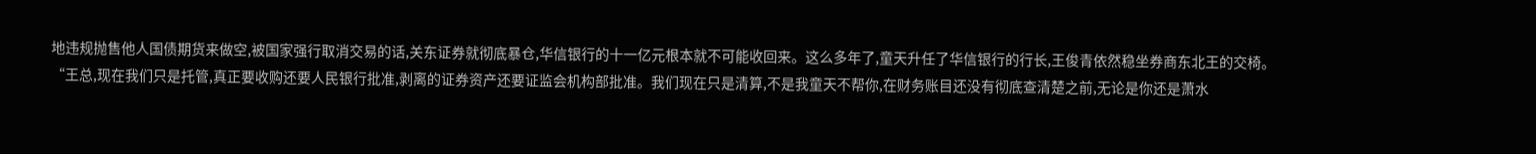地违规抛售他人国债期货来做空,被国家强行取消交易的话,关东证券就彻底暴仓,华信银行的十一亿元根本就不可能收回来。这么多年了,童天升任了华信银行的行长,王俊青依然稳坐券商东北王的交椅。
“王总,现在我们只是托管,真正要收购还要人民银行批准,剥离的证券资产还要证监会机构部批准。我们现在只是清算,不是我童天不帮你,在财务账目还没有彻底查清楚之前,无论是你还是萧水